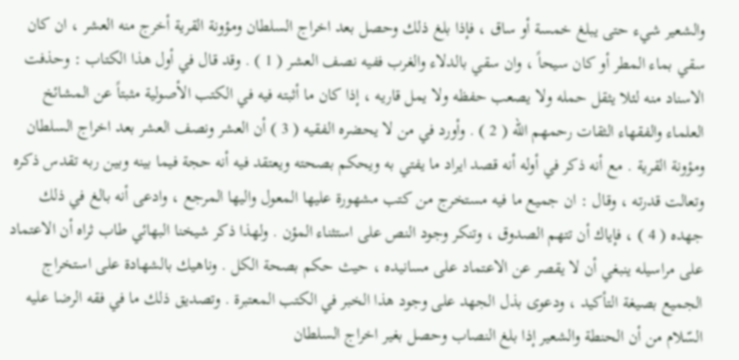والشعير شيء حتى يبلغ خمسة أو ساق ، فإذا بلغ ذلك وحصل بعد اخراج السلطان ومؤونة القرية أخرج منه العشر ، ان كان سقي بماء المطر أو كان سيحاً ، وان سقي بالدلاء والغرب ففيه نصف العشر ( 1 ) . وقد قال في أول هذا الكتاب : وحذفت الاسناد منه لئلا يثقل حمله ولا يصعب حفظه ولا يمل قاريه ، إذا كان ما أثبته فيه في الكتب الأصولية مثبتاً عن المشائخ العلماء والفقهاء الثقات رحمهم الله ( 2 ) . وأورد في من لا يحضره الفقيه ( 3 ) أن العشر ونصف العشر بعد اخراج السلطان ومؤونة القرية . مع أنه ذكر في أوله أنه قصد ايراد ما يفتي به ويحكم بصحته ويعتقد فيه أنه حجة فيما بينه وبين ربه تقدس ذكره وتعالت قدرته ، وقال : ان جميع ما فيه مستخرج من كتب مشهورة عليها المعول واليها المرجع ، وادعى أنه بالغ في ذلك جهده ( 4 ) ، فإياك أن تتهم الصدوق ، وتنكر وجود النص على استثناء المؤن . ولهذا ذكر شيخنا البهائي طاب ثراه أن الاعتماد على مراسيله ينبغي أن لا يقصر عن الاعتماد على مسانيده ، حيث حكم بصحة الكل . وناهيك بالشهادة على استخراج الجميع بصيغة التأكيد ، ودعوى بذل الجهد على وجود هذا الخبر في الكتب المعتبرة . وتصديق ذلك ما في فقه الرضا عليه السّلام من أن الحنطة والشعير إذا بلغ النصاب وحصل بغير اخراج السلطان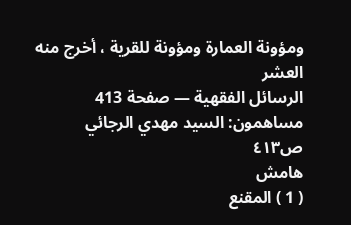ومؤونة العمارة ومؤونة للقرية ، أخرج منه العشر
الرسائل الفقهية — صفحة 413
مساهمون: السيد مهدي الرجائي
ص٤١٣
هامش
( 1 ) المقنع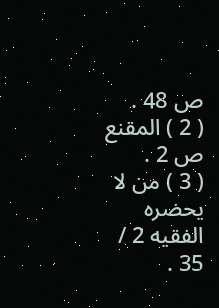ص 48 .
( 2 ) المقنع ص 2 .
( 3 ) من لا يحضره الفقيه 2 / 35 .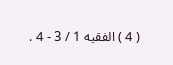( 4 ) الفقيه 1 / 3 - 4 .